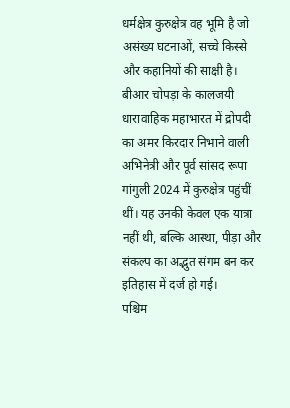धर्मक्षेत्र कुरुक्षेत्र वह भूमि है जो असंख्य घटनाओं, सच्चे किस्से और कहानियों की साक्षी है। बीआर चोपड़ा के कालजयी धारावाहिक महाभारत में द्रोपदी का अमर किरदार निभाने वाली अभिनेत्री और पूर्व सांसद रूपा गांगुली 2024 में कुरुक्षेत्र पहुंचीं थीं। यह उनकी केवल एक यात्रा नहीं थी, बल्कि आस्था, पीड़ा और संकल्प का अद्भुत संगम बन कर इतिहास में दर्ज हो गई।
पश्चिम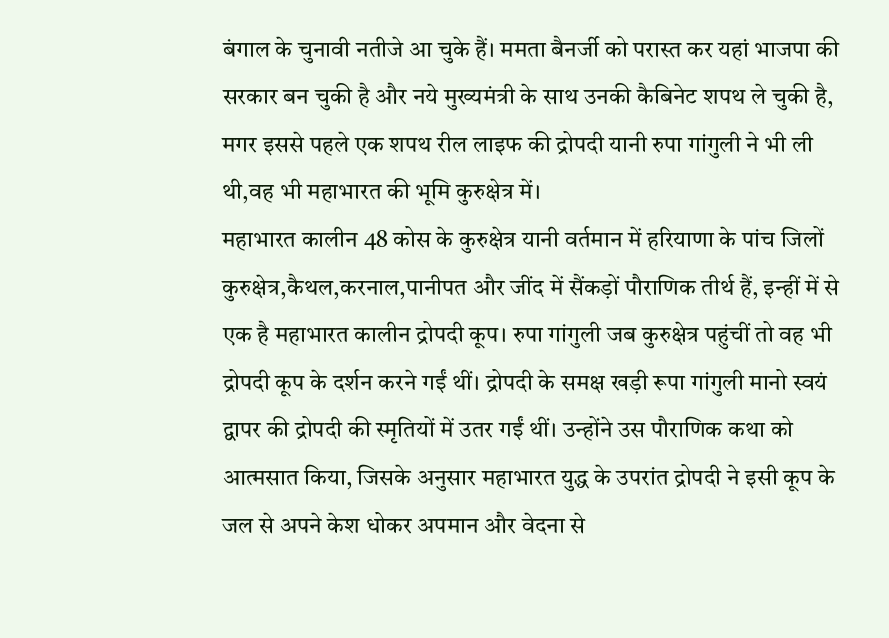बंगाल के चुनावी नतीजे आ चुके हैं। ममता बैनर्जी को परास्त कर यहां भाजपा की सरकार बन चुकी है और नये मुख्यमंत्री के साथ उनकी कैबिनेट शपथ ले चुकी है, मगर इससे पहले एक शपथ रील लाइफ की द्रोपदी यानी रुपा गांगुली ने भी ली थी,वह भी महाभारत की भूमि कुरुक्षेत्र में।
महाभारत कालीन 48 कोस के कुरुक्षेत्र यानी वर्तमान में हरियाणा के पांच जिलों कुरुक्षेत्र,कैथल,करनाल,पानीपत और जींद में सैंकड़ों पौराणिक तीर्थ हैं, इन्हीं में से एक है महाभारत कालीन द्रोपदी कूप। रुपा गांगुली जब कुरुक्षेत्र पहुंचीं तो वह भी द्रोपदी कूप के दर्शन करने गईं थीं। द्रोपदी के समक्ष खड़ी रूपा गांगुली मानो स्वयं द्वापर की द्रोपदी की स्मृतियों में उतर गईं थीं। उन्होंने उस पौराणिक कथा को आत्मसात किया, जिसके अनुसार महाभारत युद्ध के उपरांत द्रोपदी ने इसी कूप के जल से अपने केश धोकर अपमान और वेदना से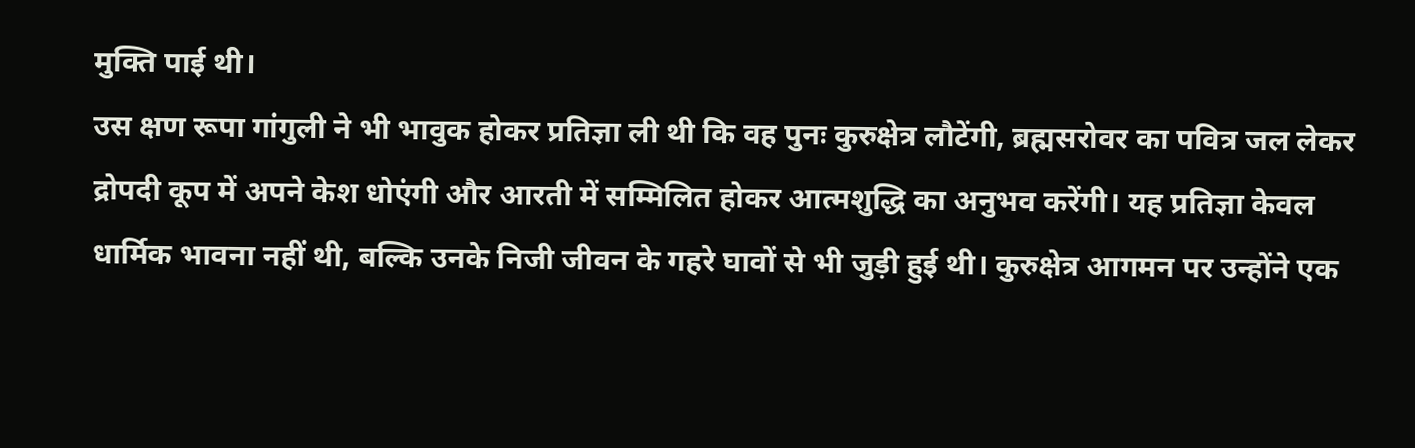मुक्ति पाई थी।
उस क्षण रूपा गांगुली ने भी भावुक होकर प्रतिज्ञा ली थी कि वह पुनः कुरुक्षेत्र लौटेंगी, ब्रह्मसरोवर का पवित्र जल लेकर द्रोपदी कूप में अपने केश धोएंगी और आरती में सम्मिलित होकर आत्मशुद्धि का अनुभव करेंगी। यह प्रतिज्ञा केवल धार्मिक भावना नहीं थी, बल्कि उनके निजी जीवन के गहरे घावों से भी जुड़ी हुई थी। कुरुक्षेत्र आगमन पर उन्होंने एक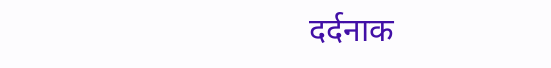दर्दनाक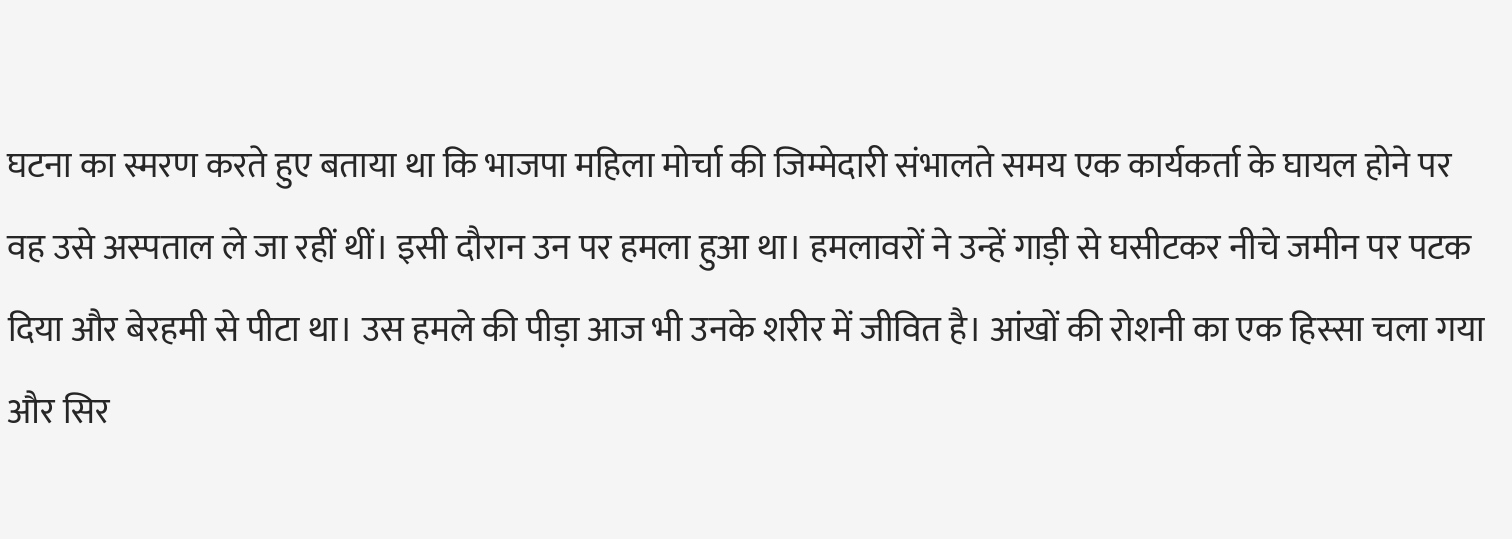घटना का स्मरण करते हुए बताया था कि भाजपा महिला मोर्चा की जिम्मेदारी संभालते समय एक कार्यकर्ता के घायल होने पर वह उसे अस्पताल ले जा रहीं थीं। इसी दौरान उन पर हमला हुआ था। हमलावरों ने उन्हें गाड़ी से घसीटकर नीचे जमीन पर पटक दिया और बेरहमी से पीटा था। उस हमले की पीड़ा आज भी उनके शरीर में जीवित है। आंखों की रोशनी का एक हिस्सा चला गया और सिर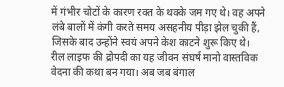में गंभीर चोटों के कारण रक्त के थक्के जम गए थे। वह अपने लंबे बालों में कंगी करते समय असहनीय पीड़ा झेल चुकी हैं, जिसके बाद उन्होंने स्वयं अपने केश काटने शुरू किए थे।
रील लाइफ की द्रोपदी का यह जीवन संघर्ष मानो वास्तविक वेदना की कथा बन गया। अब जब बंगाल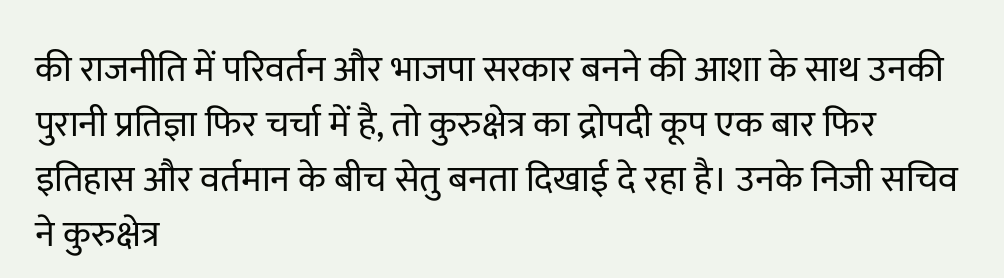की राजनीति में परिवर्तन और भाजपा सरकार बनने की आशा के साथ उनकी पुरानी प्रतिज्ञा फिर चर्चा में है, तो कुरुक्षेत्र का द्रोपदी कूप एक बार फिर इतिहास और वर्तमान के बीच सेतु बनता दिखाई दे रहा है। उनके निजी सचिव ने कुरुक्षेत्र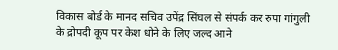विकास बोर्ड के मानद सचिव उपेंद्र सिंघल से संपर्क कर रुपा गांगुली के द्रोपदी कूप पर केश धोने के लिए जल्द आने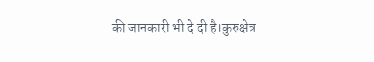की जानकारी भी दे दी है।कुरुक्षेत्र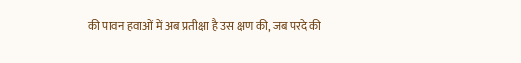की पावन हवाओं में अब प्रतीक्षा है उस क्षण की, जब परदे की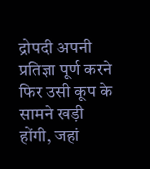द्रोपदी अपनी प्रतिज्ञा पूर्ण करने फिर उसी कूप के सामने खड़ी होंगी, जहां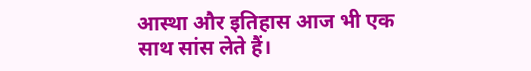आस्था और इतिहास आज भी एक साथ सांस लेते हैं।